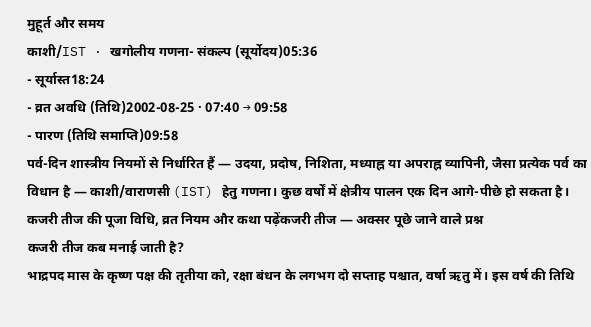मुहूर्त और समय
काशी/IST · खगोलीय गणना- संकल्प (सूर्योदय)05:36
- सूर्यास्त18:24
- व्रत अवधि (तिथि)2002-08-25 · 07:40 → 09:58
- पारण (तिथि समाप्ति)09:58
पर्व-दिन शास्त्रीय नियमों से निर्धारित हैं — उदया, प्रदोष, निशिता, मध्याह्न या अपराह्न व्यापिनी, जैसा प्रत्येक पर्व का विधान है — काशी/वाराणसी (IST) हेतु गणना। कुछ वर्षों में क्षेत्रीय पालन एक दिन आगे-पीछे हो सकता है।
कजरी तीज की पूजा विधि, व्रत नियम और कथा पढ़ेंकजरी तीज — अक्सर पूछे जाने वाले प्रश्न
कजरी तीज कब मनाई जाती है?
भाद्रपद मास के कृष्ण पक्ष की तृतीया को, रक्षा बंधन के लगभग दो सप्ताह पश्चात, वर्षा ऋतु में। इस वर्ष की तिथि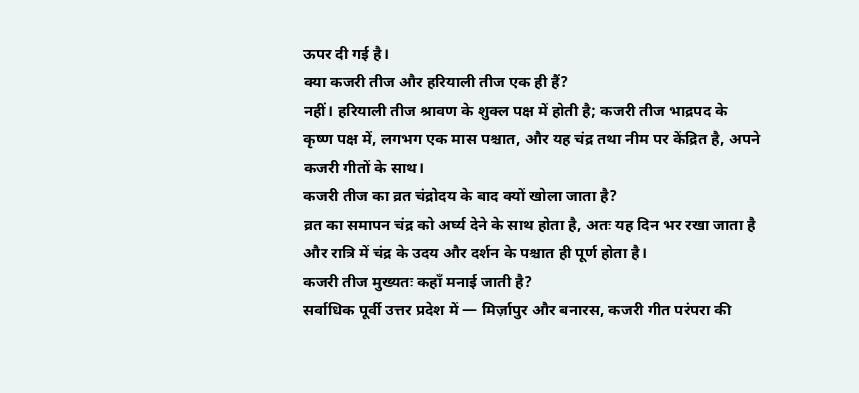ऊपर दी गई है।
क्या कजरी तीज और हरियाली तीज एक ही हैं?
नहीं। हरियाली तीज श्रावण के शुक्ल पक्ष में होती है; कजरी तीज भाद्रपद के कृष्ण पक्ष में, लगभग एक मास पश्चात, और यह चंद्र तथा नीम पर केंद्रित है, अपने कजरी गीतों के साथ।
कजरी तीज का व्रत चंद्रोदय के बाद क्यों खोला जाता है?
व्रत का समापन चंद्र को अर्घ्य देने के साथ होता है, अतः यह दिन भर रखा जाता है और रात्रि में चंद्र के उदय और दर्शन के पश्चात ही पूर्ण होता है।
कजरी तीज मुख्यतः कहाँ मनाई जाती है?
सर्वाधिक पूर्वी उत्तर प्रदेश में — मिर्ज़ापुर और बनारस, कजरी गीत परंपरा की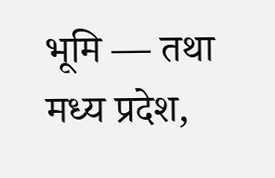भूमि — तथा मध्य प्रदेश,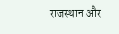राजस्थान और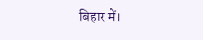बिहार में।